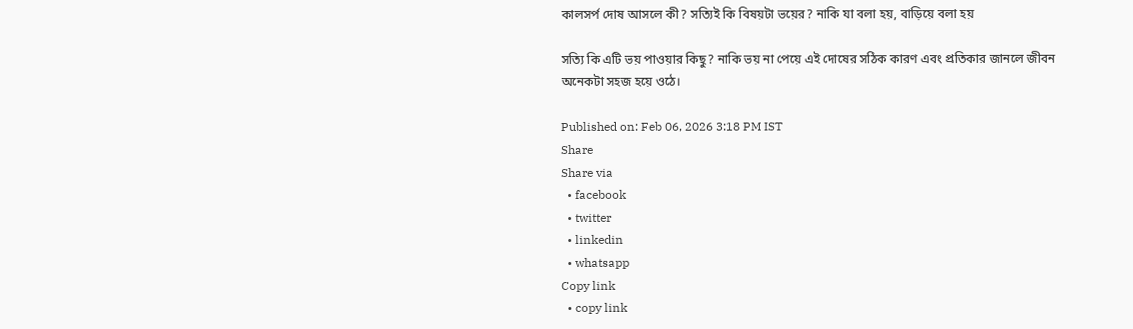কালসর্প দোষ আসলে কী? সত্যিই কি বিষয়টা ভয়ের? নাকি যা বলা হয়, বাড়িয়ে বলা হয়

সত্যি কি এটি ভয় পাওয়ার কিছু? নাকি ভয় না পেয়ে এই দোষের সঠিক কারণ এবং প্রতিকার জানলে জীবন অনেকটা সহজ হয়ে ওঠে।

Published on: Feb 06, 2026 3:18 PM IST
Share
Share via
  • facebook
  • twitter
  • linkedin
  • whatsapp
Copy link
  • copy link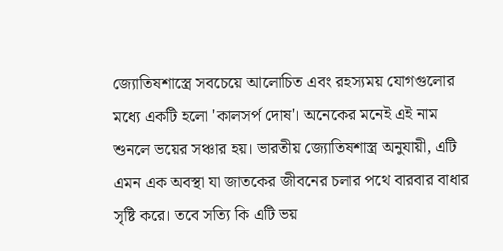জ্যোতিষশাস্ত্রে সবচেয়ে আলোচিত এবং রহস্যময় যোগগুলোর মধ্যে একটি হলো 'কালসর্প দোষ'। অনেকের মনেই এই নাম শুনলে ভয়ের সঞ্চার হয়। ভারতীয় জ্যোতিষশাস্ত্র অনুযায়ী, এটি এমন এক অবস্থা যা জাতকের জীবনের চলার পথে বারবার বাধার সৃষ্টি করে। তবে সত্যি কি এটি ভয়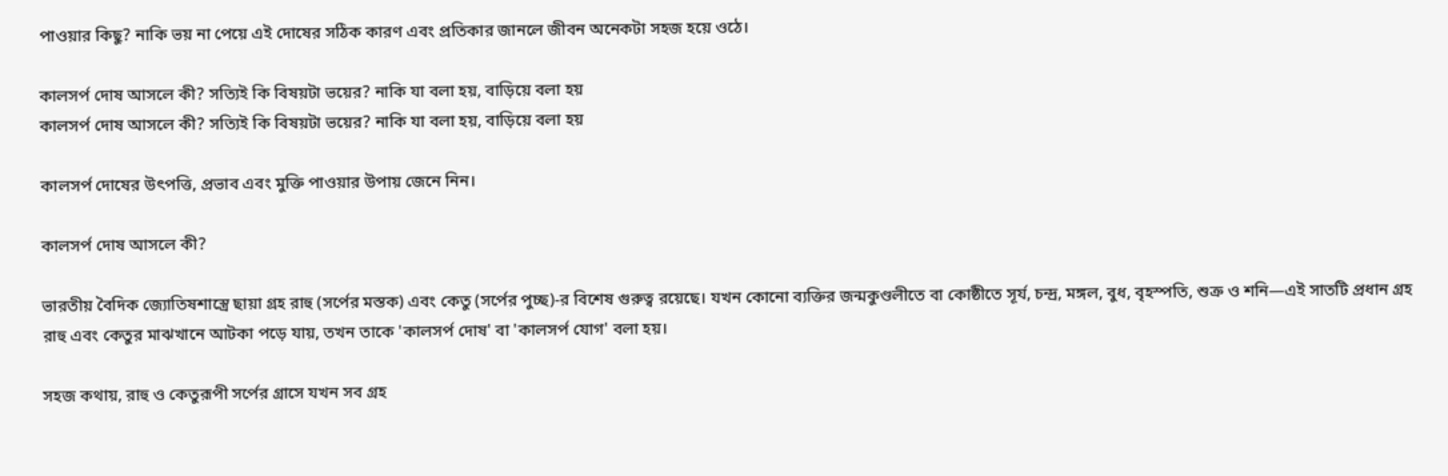পাওয়ার কিছু? নাকি ভয় না পেয়ে এই দোষের সঠিক কারণ এবং প্রতিকার জানলে জীবন অনেকটা সহজ হয়ে ওঠে।

কালসর্প দোষ আসলে কী? সত্যিই কি বিষয়টা ভয়ের? নাকি যা বলা হয়, বাড়িয়ে বলা হয়
কালসর্প দোষ আসলে কী? সত্যিই কি বিষয়টা ভয়ের? নাকি যা বলা হয়, বাড়িয়ে বলা হয়

কালসর্প দোষের উৎপত্তি, প্রভাব এবং মুক্তি পাওয়ার উপায় জেনে নিন।

কালসর্প দোষ আসলে কী?

ভারতীয় বৈদিক জ্যোতিষশাস্ত্রে ছায়া গ্রহ রাহু (সর্পের মস্তক) এবং কেতু (সর্পের পুচ্ছ)-র বিশেষ গুরুত্ব রয়েছে। যখন কোনো ব্যক্তির জন্মকুণ্ডলীতে বা কোষ্ঠীতে সূর্য, চন্দ্র, মঙ্গল, বুধ, বৃহস্পতি, শুক্র ও শনি—এই সাতটি প্রধান গ্রহ রাহু এবং কেতুর মাঝখানে আটকা পড়ে যায়, তখন তাকে 'কালসর্প দোষ' বা 'কালসর্প যোগ' বলা হয়।

সহজ কথায়, রাহু ও কেতুরূপী সর্পের গ্রাসে যখন সব গ্রহ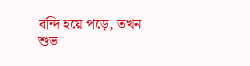বন্দি হয়ে পড়ে, তখন শুভ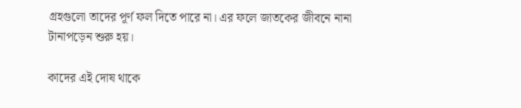গ্রহগুলো তাদের পূর্ণ ফল দিতে পারে না। এর ফলে জাতকের জীবনে নানা টানাপড়েন শুরু হয়।

কাদের এই দোষ থাকে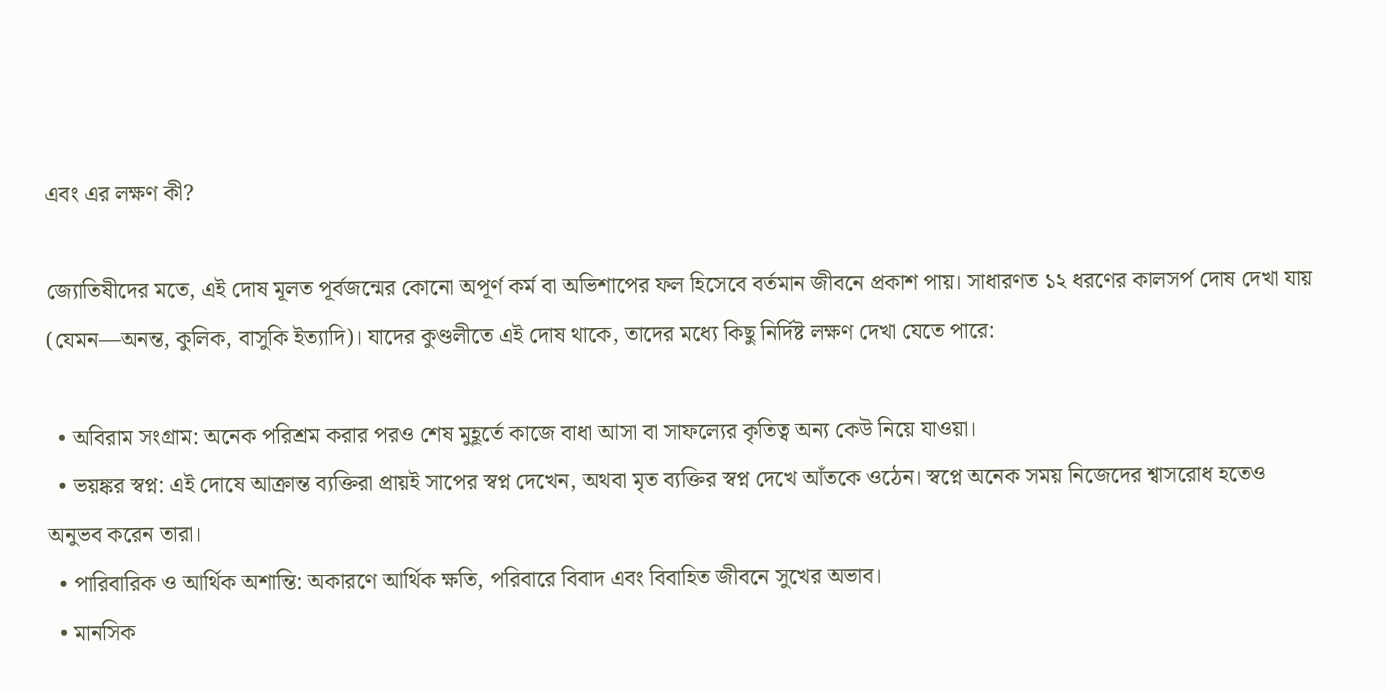এবং এর লক্ষণ কী?

জ্যোতিষীদের মতে, এই দোষ মূলত পূর্বজন্মের কোনো অপূর্ণ কর্ম বা অভিশাপের ফল হিসেবে বর্তমান জীবনে প্রকাশ পায়। সাধারণত ১২ ধরণের কালসর্প দোষ দেখা যায় (যেমন—অনন্ত, কুলিক, বাসুকি ইত্যাদি)। যাদের কুণ্ডলীতে এই দোষ থাকে, তাদের মধ্যে কিছু নির্দিষ্ট লক্ষণ দেখা যেতে পারে:

  • অবিরাম সংগ্রাম: অনেক পরিশ্রম করার পরও শেষ মুহূর্তে কাজে বাধা আসা বা সাফল্যের কৃতিত্ব অন্য কেউ নিয়ে যাওয়া।
  • ভয়ঙ্কর স্বপ্ন: এই দোষে আক্রান্ত ব্যক্তিরা প্রায়ই সাপের স্বপ্ন দেখেন, অথবা মৃত ব্যক্তির স্বপ্ন দেখে আঁতকে ওঠেন। স্বপ্নে অনেক সময় নিজেদের শ্বাসরোধ হতেও অনুভব করেন তারা।
  • পারিবারিক ও আর্থিক অশান্তি: অকারণে আর্থিক ক্ষতি, পরিবারে বিবাদ এবং বিবাহিত জীবনে সুখের অভাব।
  • মানসিক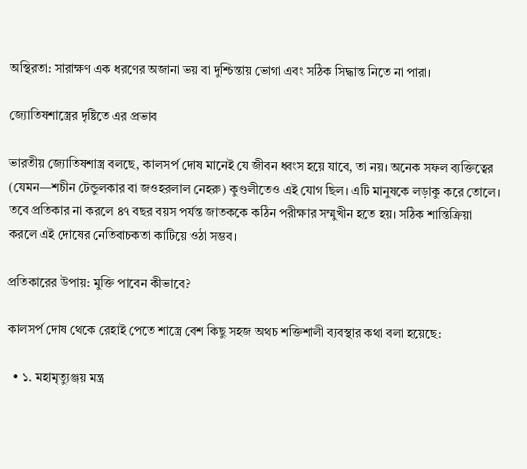অস্থিরতা: সারাক্ষণ এক ধরণের অজানা ভয় বা দুশ্চিন্তায় ভোগা এবং সঠিক সিদ্ধান্ত নিতে না পারা।

জ্যোতিষশাস্ত্রের দৃষ্টিতে এর প্রভাব

ভারতীয় জ্যোতিষশাস্ত্র বলছে, কালসর্প দোষ মানেই যে জীবন ধ্বংস হয়ে যাবে, তা নয়। অনেক সফল ব্যক্তিত্বের (যেমন—শচীন টেন্ডুলকার বা জওহরলাল নেহরু) কুণ্ডলীতেও এই যোগ ছিল। এটি মানুষকে লড়াকু করে তোলে। তবে প্রতিকার না করলে ৪৭ বছর বয়স পর্যন্ত জাতককে কঠিন পরীক্ষার সম্মুখীন হতে হয়। সঠিক শান্তিক্রিয়া করলে এই দোষের নেতিবাচকতা কাটিয়ে ওঠা সম্ভব।

প্রতিকারের উপায়: মুক্তি পাবেন কীভাবে?

কালসর্প দোষ থেকে রেহাই পেতে শাস্ত্রে বেশ কিছু সহজ অথচ শক্তিশালী ব্যবস্থার কথা বলা হয়েছে:

  • ১. মহামৃত্যুঞ্জয় মন্ত্র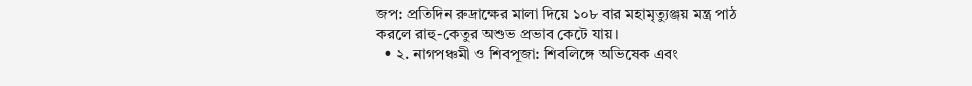জপ: প্রতিদিন রুদ্রাক্ষের মালা দিয়ে ১০৮ বার মহামৃত্যুঞ্জয় মন্ত্র পাঠ করলে রাহু-কেতুর অশুভ প্রভাব কেটে যায়।
  • ২. নাগপঞ্চমী ও শিবপূজা: শিবলিঙ্গে অভিষেক এবং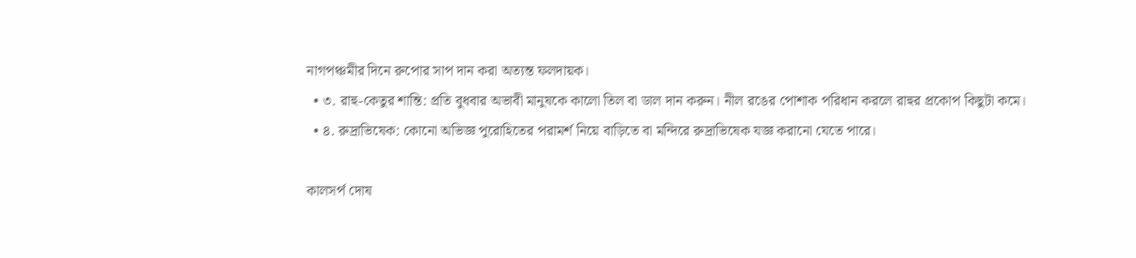নাগপঞ্চমীর দিনে রুপোর সাপ দান করা অত্যন্ত ফলদায়ক।
  • ৩. রাহু-কেতুর শান্তি: প্রতি বুধবার অভাবী মানুষকে কালো তিল বা ডাল দান করুন। নীল রঙের পোশাক পরিধান করলে রাহুর প্রকোপ কিছুটা কমে।
  • ৪. রুদ্রাভিষেক: কোনো অভিজ্ঞ পুরোহিতের পরামর্শ নিয়ে বাড়িতে বা মন্দিরে রুদ্রাভিষেক যজ্ঞ করানো যেতে পারে।

কালসর্প দোষ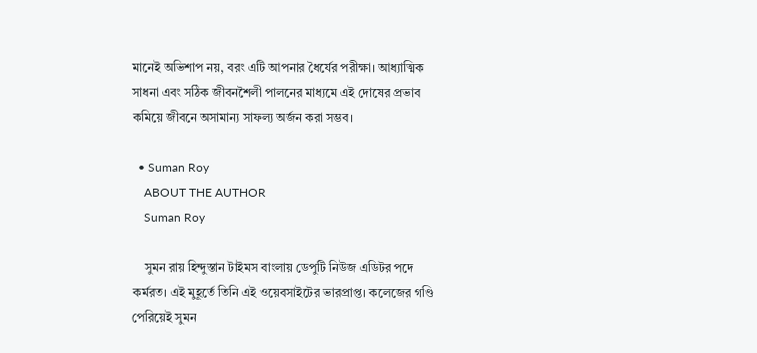মানেই অভিশাপ নয়, বরং এটি আপনার ধৈর্যের পরীক্ষা। আধ্যাত্মিক সাধনা এবং সঠিক জীবনশৈলী পালনের মাধ্যমে এই দোষের প্রভাব কমিয়ে জীবনে অসামান্য সাফল্য অর্জন করা সম্ভব।

  • Suman Roy
    ABOUT THE AUTHOR
    Suman Roy

    সুমন রায় হিন্দুস্তান টাইমস বাংলায় ডেপুটি নিউজ এডিটর পদে কর্মরত। এই মুহূর্তে তিনি এই ওয়েবসাইটের ভারপ্রাপ্ত। কলেজের গণ্ডি পেরিয়েই সুমন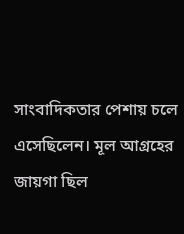সাংবাদিকতার পেশায় চলে এসেছিলেন। মূল আগ্রহের জায়গা ছিল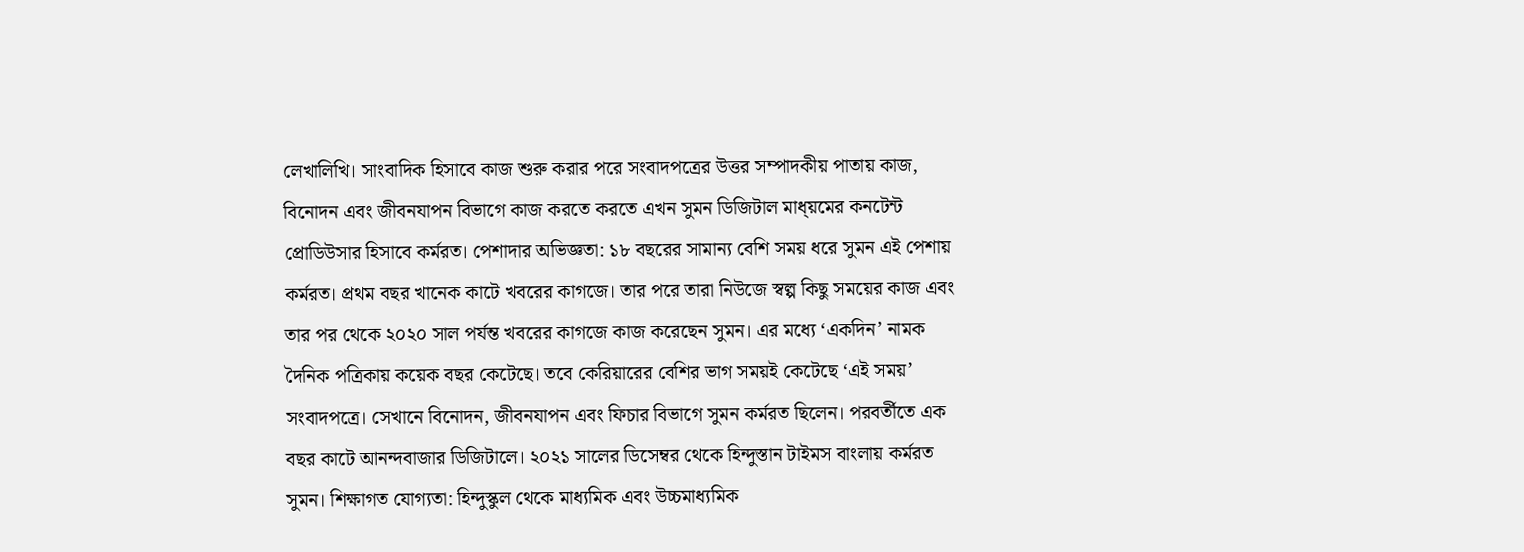লেখালিখি। সাংবাদিক হিসাবে কাজ শুরু করার পরে সংবাদপত্রের উত্তর সম্পাদকীয় পাতায় কাজ, বিনোদন এবং জীবনযাপন বিভাগে কাজ করতে করতে এখন সুমন ডিজিটাল মাধ্য়মের কনটেন্ট প্রোডিউসার হিসাবে কর্মরত। পেশাদার অভিজ্ঞতা: ১৮ বছরের সামান্য বেশি সময় ধরে সুমন এই পেশায় কর্মরত। প্রথম বছর খানেক কাটে খবরের কাগজে। তার পরে তারা নিউজে স্বল্প কিছু সময়ের কাজ এবং তার পর থেকে ২০২০ সাল পর্যন্ত খবরের কাগজে কাজ করেছেন সুমন। এর মধ্যে ‘একদিন’ নামক দৈনিক পত্রিকায় কয়েক বছর কেটেছে। তবে কেরিয়ারের বেশির ভাগ সময়ই কেটেছে ‘এই সময়’ সংবাদপত্রে। সেখানে বিনোদন, জীবনযাপন এবং ফিচার বিভাগে সুমন কর্মরত ছিলেন। পরবর্তীতে এক বছর কাটে আনন্দবাজার ডিজিটালে। ২০২১ সালের ডিসেম্বর থেকে হিন্দুস্তান টাইমস বাংলায় কর্মরত সুমন। শিক্ষাগত যোগ্যতা: হিন্দুস্কুল থেকে মাধ্যমিক এবং উচ্চমাধ্যমিক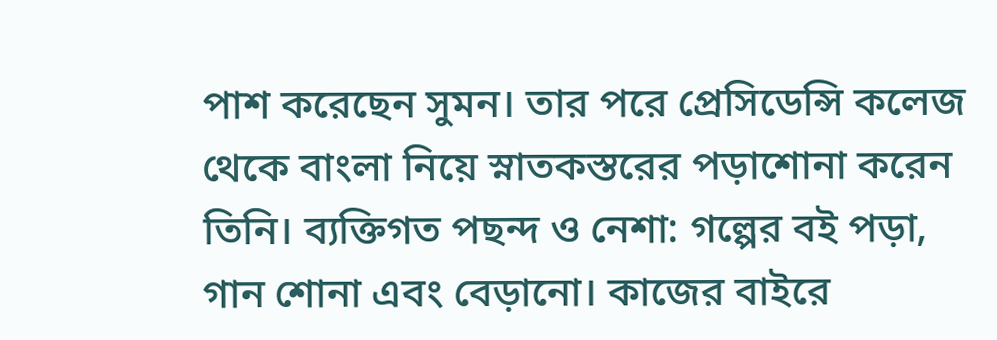পাশ করেছেন সুমন। তার পরে প্রেসিডেন্সি কলেজ থেকে বাংলা নিয়ে স্নাতকস্তরের পড়াশোনা করেন তিনি। ব্যক্তিগত পছন্দ ও নেশা: গল্পের বই পড়া, গান শোনা এবং বেড়ানো। কাজের বাইরে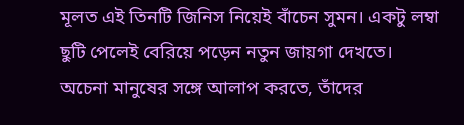মূলত এই তিনটি জিনিস নিয়েই বাঁচেন সুমন। একটু লম্বা ছুটি পেলেই বেরিয়ে পড়েন নতুন জায়গা দেখতে। অচেনা মানুষের সঙ্গে আলাপ করতে, তাঁদের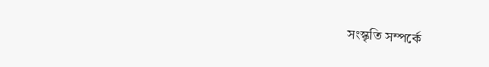সংস্কৃতি সম্পর্কে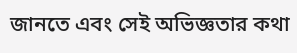জানতে এবং সেই অভিজ্ঞতার কথা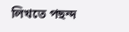লিখতে পছন্দ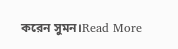করেন সুমন।Read More